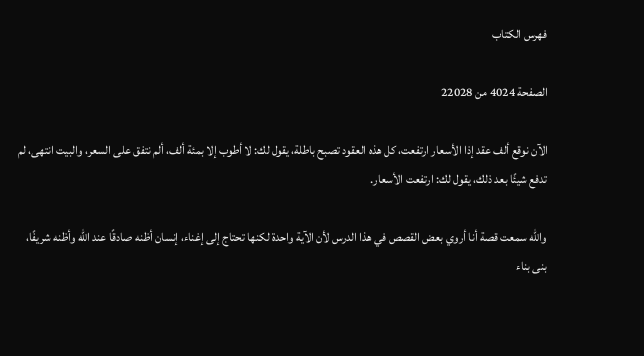فهرس الكتاب

الصفحة 4024 من 22028

الآن نوقع ألف عقد إذا الأسعار ارتفعت، كل هذه العقود تصبح باطلة، يقول لك: لا أطوب إلا بمئة ألف، ألم نتفق على السعر، والبيت انتهى، لم تدفع شيئًا بعد ذلك، يقول لك: ارتفعت الأسعار.

والله سمعت قصة أنا أروي بعض القصص في هذا الدرس لأن الآية واحدة لكنها تحتاج إلى إغناء، إنسان أظنه صادقًا عند الله وأظنه شريفًا، بنى بناء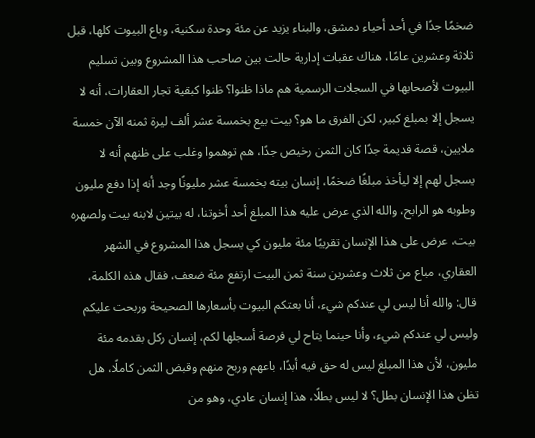ضخمًا جدًا في أحد أحياء دمشق، والبناء يزيد عن مئة وحدة سكنية، وباع البيوت كلها، قبل ثلاثة وعشرين عامًا، هناك عقبات إدارية حالت بين صاحب هذا المشروع وبين تسليم البيوت لأصحابها في السجلات الرسمية هم ماذا ظنوا؟ ظنوا كبقية تجار العقارات، أنه لا يسجل إلا بمبلغ كبير، لكن الفرق ما هو؟ بيت بيع بخمسة عشر ألف ليرة ثمنه الآن خمسة ملايين، قصة قديمة جدًا كان الثمن رخيص جدًا، هم توهموا وغلب على ظنهم أنه لا يسجل لهم إلا ليأخذ مبلغًا ضخمًا، إنسان بيته بخمسة عشر مليونًا وجد أنه إذا دفع مليون وطوبه هو الرابح، والله الذي عرض عليه هذا المبلغ أحد أخوتنا، له بيتين لابنه بيت ولصهره بيت، عرض على هذا الإنسان تقريبًا مئة مليون كي يسجل هذا المشروع في الشهر العقاري، مباع من ثلاث وعشرين سنة ثمن البيت ارتفع مئة ضعف، فقال هذه الكلمة، قال: والله أنا ليس لي عندكم شيء، أنا بعتكم البيوت بأسعارها الصحيحة وربحت عليكم وليس لي عندكم شيء، وأنا حينما يتاح لي فرصة أسجلها لكم، إنسان ركل بقدمه مئة مليون، لأن هذا المبلغ ليس له حق فيه أبدًا، باعهم وربح منهم وقبض الثمن كاملًا، هل تظن هذا الإنسان بطل؟ لا ليس بطلًا، هذا إنسان عادي، وهو من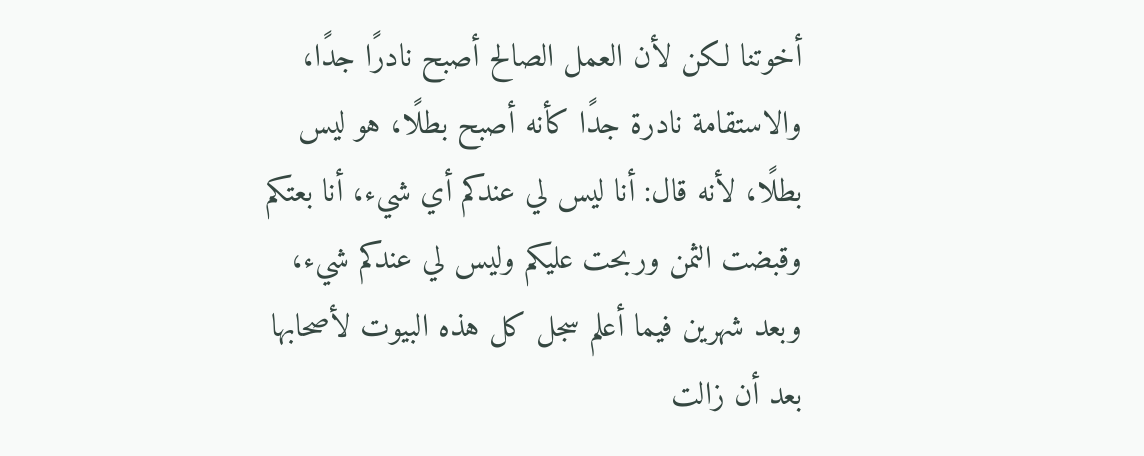أخوتنا لكن لأن العمل الصالح أصبح نادرًا جدًا، والاستقامة نادرة جدًا كأنه أصبح بطلًا، هو ليس بطلًا، لأنه قال: أنا ليس لي عندكم أي شيء، أنا بعتكم وقبضت الثمن وربحت عليكم وليس لي عندكم شيء، وبعد شهرين فيما أعلم سجل كل هذه البيوت لأصحابها بعد أن زالت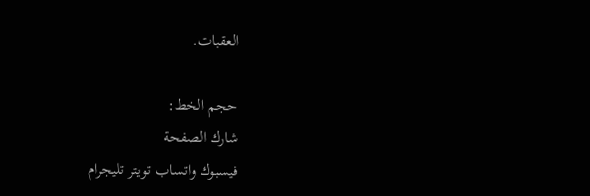العقبات.

حجم الخط:
شارك الصفحة
فيسبوك واتساب تويتر تليجرام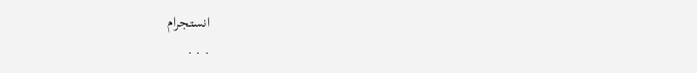انستجرام
. . .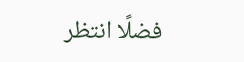فضلًا انتظر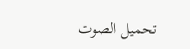تحميل الصوت